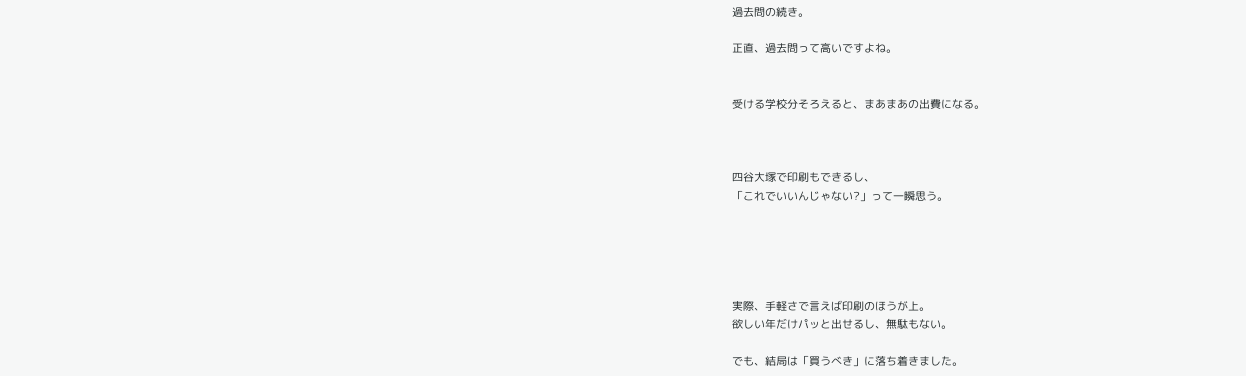過去問の続き。

正直、過去問って高いですよね。


受ける学校分そろえると、まあまあの出費になる。



四谷大塚で印刷もできるし、
「これでいいんじゃない?」って一瞬思う。





実際、手軽さで言えば印刷のほうが上。
欲しい年だけパッと出せるし、無駄もない。

でも、結局は「買うべき」に落ち着きました。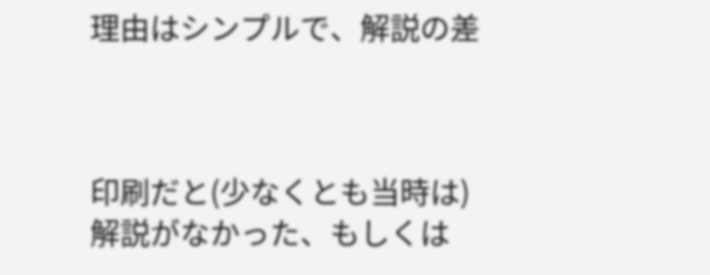理由はシンプルで、解説の差



印刷だと(少なくとも当時は)
解説がなかった、もしくは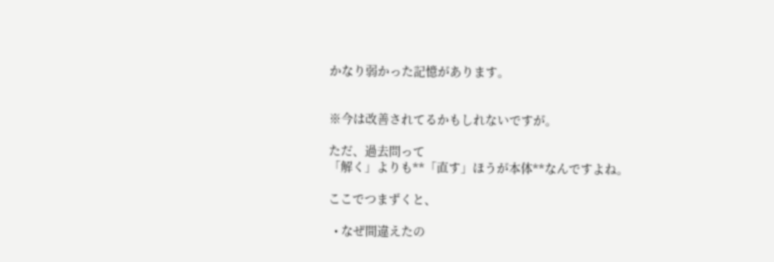かなり弱かった記憶があります。


※今は改善されてるかもしれないですが。

ただ、過去問って
「解く」よりも**「直す」ほうが本体**なんですよね。

ここでつまずくと、

  • なぜ間違えたの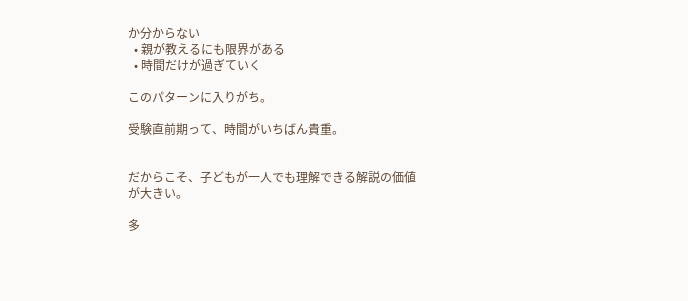か分からない
  • 親が教えるにも限界がある
  • 時間だけが過ぎていく

このパターンに入りがち。

受験直前期って、時間がいちばん貴重。


だからこそ、子どもが一人でも理解できる解説の価値が大きい。

多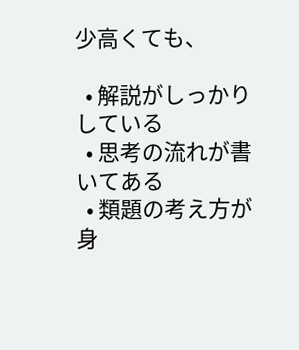少高くても、

  • 解説がしっかりしている
  • 思考の流れが書いてある
  • 類題の考え方が身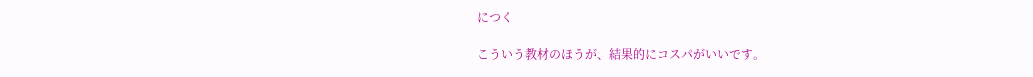につく

こういう教材のほうが、結果的にコスパがいいです。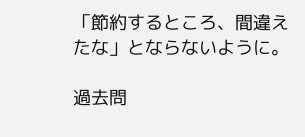「節約するところ、間違えたな」とならないように。

過去問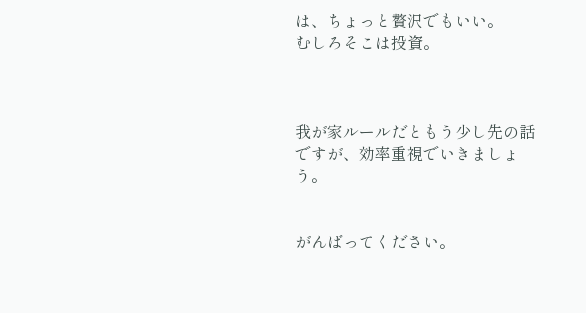は、ちょっと贅沢でもいい。
むしろそこは投資。



我が家ルールだともう少し先の話ですが、効率重視でいきましょう。


がんばってください。